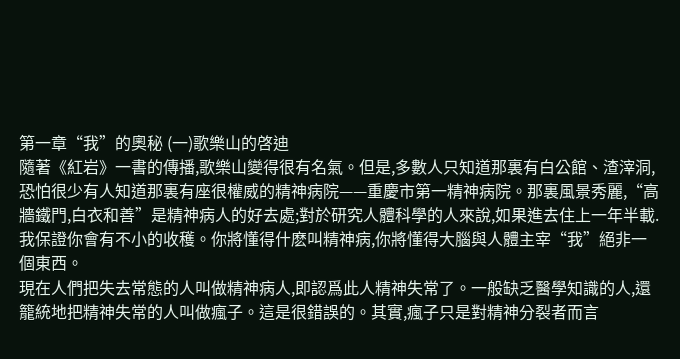第一章“我”的奧秘 (一)歌樂山的啓迪
隨著《紅岩》一書的傳播,歌樂山變得很有名氣。但是,多數人只知道那裏有白公館、渣滓洞,恐怕很少有人知道那裏有座很權威的精神病院——重慶市第一精神病院。那裏風景秀麗,“高牆鐵門,白衣和善”是精神病人的好去處;對於研究人體科學的人來說,如果進去住上一年半載.我保證你會有不小的收穫。你將懂得什麽叫精神病,你將懂得大腦與人體主宰“我”絕非一個東西。
現在人們把失去常態的人叫做精神病人,即認爲此人精神失常了。一般缺乏醫學知識的人,還籠統地把精神失常的人叫做瘋子。這是很錯誤的。其實,瘋子只是對精神分裂者而言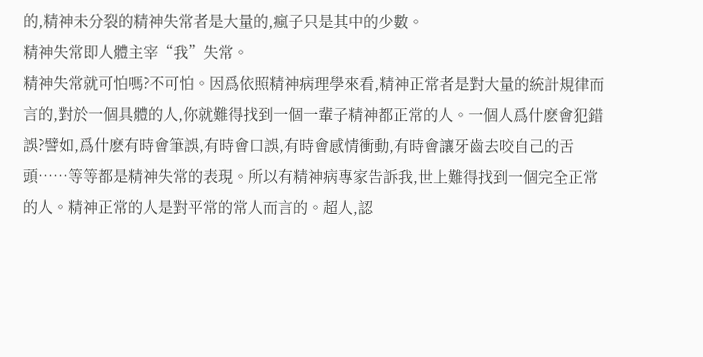的,精神未分裂的精神失常者是大量的,瘋子只是其中的少數。
精神失常即人體主宰“我”失常。
精神失常就可怕嗎?不可怕。因爲依照精神病理學來看,精神正常者是對大量的統計規律而言的,對於一個具體的人,你就難得找到一個一輩子精神都正常的人。一個人爲什麽會犯錯誤?譬如,爲什麽有時會筆誤,有時會口誤,有時會感情衝動,有時會讓牙齒去咬自己的舌頭……等等都是精神失常的表現。所以有精神病專家告訴我,世上難得找到一個完全正常的人。精神正常的人是對平常的常人而言的。超人,認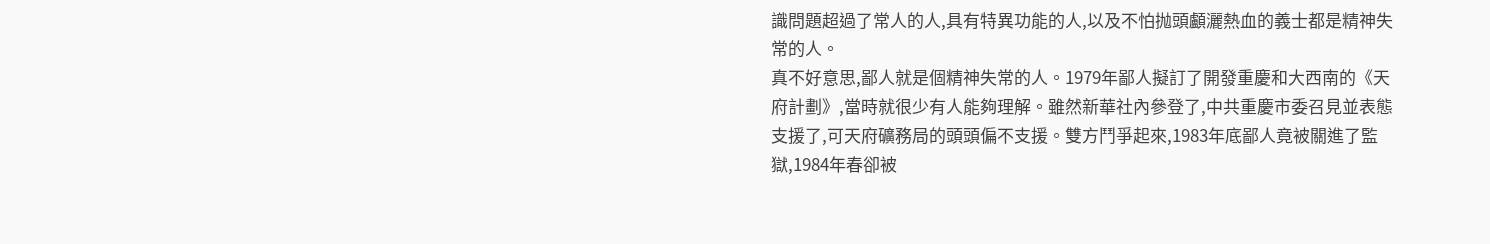識問題超過了常人的人,具有特異功能的人,以及不怕抛頭顱灑熱血的義士都是精神失常的人。
真不好意思,鄙人就是個精神失常的人。1979年鄙人擬訂了開發重慶和大西南的《天府計劃》,當時就很少有人能夠理解。雖然新華社內參登了,中共重慶市委召見並表態支援了,可天府礦務局的頭頭偏不支援。雙方鬥爭起來,1983年底鄙人竟被關進了監獄,1984年春卻被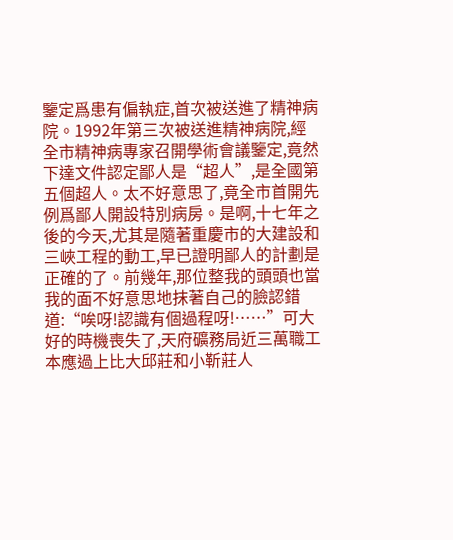鑒定爲患有偏執症,首次被送進了精神病院。1992年第三次被送進精神病院,經全市精神病專家召開學術會議鑒定,竟然下達文件認定鄙人是“超人”,是全國第五個超人。太不好意思了,竟全市首開先例爲鄙人開設特別病房。是啊,十七年之後的今天,尤其是隨著重慶市的大建設和三峽工程的動工,早已證明鄙人的計劃是正確的了。前幾年,那位整我的頭頭也當我的面不好意思地抹著自己的臉認錯道:“唉呀!認識有個過程呀!……”可大好的時機喪失了,天府礦務局近三萬職工本應過上比大邱莊和小靳莊人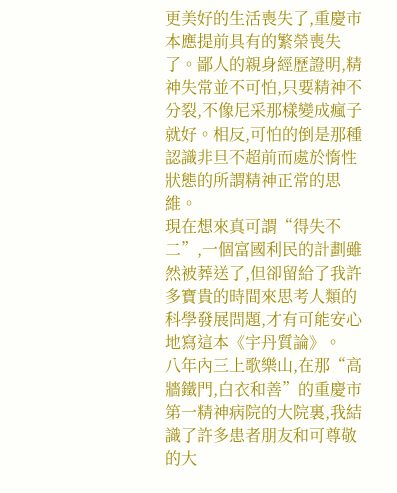更美好的生活喪失了,重慶市本應提前具有的繁榮喪失了。鄙人的親身經歷證明,精神失常並不可怕,只要精神不分裂,不像尼采那樣變成瘋子就好。相反,可怕的倒是那種認識非旦不超前而處於惰性狀態的所謂精神正常的思維。
現在想來真可謂“得失不二”,一個富國利民的計劃雖然被葬送了,但卻留給了我許多寶貴的時間來思考人類的科學發展問題,才有可能安心地寫這本《宇丹質論》。
八年內三上歌樂山,在那“高牆鐵門,白衣和善”的重慶市第一精神病院的大院裏,我結識了許多患者朋友和可尊敬的大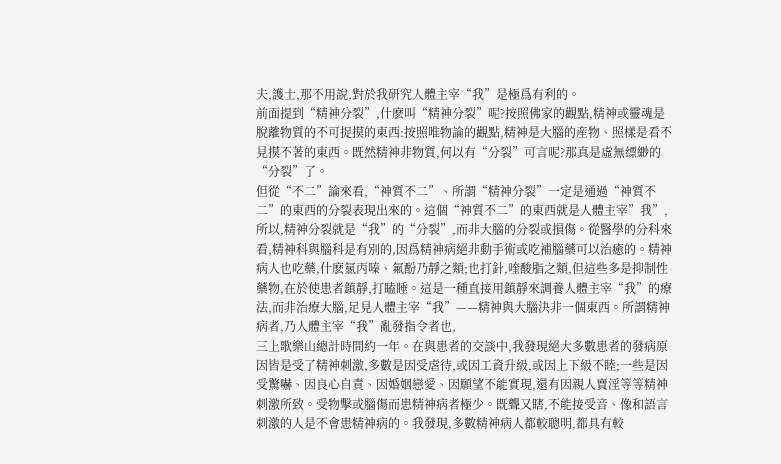夫,護士,那不用說,對於我研究人體主宰“我”是極爲有利的。
前面提到“精神分裂”,什麽叫“精神分裂”呢?按照佛家的觀點,精神或靈魂是脫離物質的不可捉摸的東西:按照唯物論的觀點,精神是大腦的産物、照樣是看不見摸不著的東西。既然精神非物質,何以有“分裂”可言呢?那真是虛無縹緲的“分裂”了。
但從“不二”論來看,“神質不二”、所謂“精神分裂”一定是通過“神質不二”的東西的分裂表現出來的。這個“神質不二”的東西就是人體主宰”我”,所以,精神分裂就是“我”的“分裂”,而非大腦的分裂或損傷。從醫學的分科來看,精神科與腦科是有別的,因爲精神病絕非動手術或吃補腦藥可以治癒的。精神病人也吃藥,什麽氯丙嗪、氟酚乃靜之類;也打針,喹酸脂之類,但這些多是抑制性藥物,在於使患者鎮靜,打瞌睡。這是一種直接用鎮靜來調養人體主宰“我”的療法,而非治療大腦,足見人體主宰“我”——精神與大腦決非一個東西。所謂精神病者,乃人體主宰“我”亂發指令者也,
三上歌樂山總計時間約一年。在與患者的交談中,我發現絕大多數患者的發病原因皆是受了精神刺激,多數是因受虐待,或因工資升級,或因上下級不睦;一些是因受驚嚇、因良心自責、因婚姻戀愛、因願望不能實現,還有因親人賣淫等等精神刺激所致。受物擊或腦傷而患精神病者極少。既聾又瞎,不能接受音、像和語言刺激的人是不會患精神病的。我發現,多數精神病人都較聰明,都具有較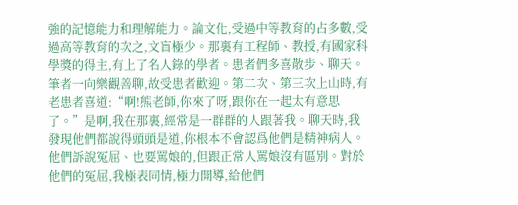強的記憶能力和理解能力。論文化,受過中等教育的占多數,受過高等教育的次之,文盲極少。那裏有工程師、教授,有國家科學獎的得主,有上了名人錄的學者。患者們多喜散步、聊天。筆者一向樂觀善聊,故受患者歡迎。第二次、第三次上山時,有老患者喜道:“啊!熊老師,你來了呀,跟你在一起太有意思了。”是啊,我在那裏,經常是一群群的人跟著我。聊天時,我發現他們都說得頭頭是道,你根本不會認爲他們是精神病人。他們訴說冤屈、也要罵娘的,但跟正常人罵娘沒有區別。對於他們的冤屈,我極表同情,極力開導,給他們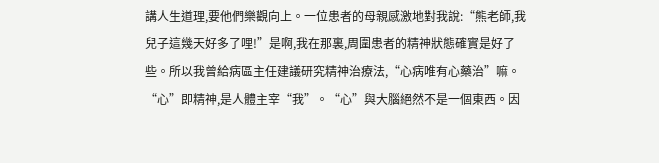講人生道理,要他們樂觀向上。一位患者的母親感激地對我說:“熊老師,我兒子這幾天好多了哩!”是啊,我在那裏,周圍患者的精神狀態確實是好了些。所以我曾給病區主任建議研究精神治療法,“心病唯有心藥治”嘛。
“心”即精神,是人體主宰“我”。“心”與大腦絕然不是一個東西。因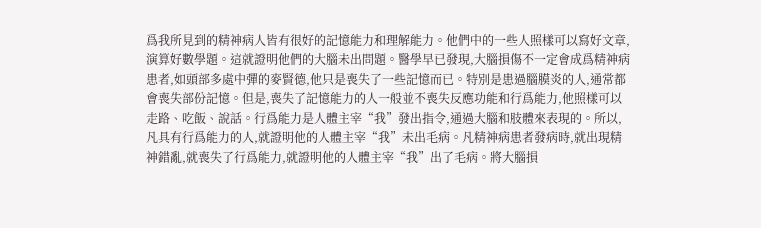爲我所見到的精神病人皆有很好的記憶能力和理解能力。他們中的一些人照樣可以寫好文章,演算好數學題。這就證明他們的大腦未出問題。醫學早已發現,大腦損傷不一定會成爲精神病患者,如頭部多處中彈的麥賢德,他只是喪失了一些記憶而已。特別是患過腦膜炎的人,通常都會喪失部份記憶。但是,喪失了記憶能力的人一般並不喪失反應功能和行爲能力,他照樣可以走路、吃飯、說話。行爲能力是人體主宰“我”發出指令,通過大腦和肢體來表現的。所以,凡具有行爲能力的人,就證明他的人體主宰“我”未出毛病。凡精神病患者發病時,就出現精神錯亂,就喪失了行爲能力,就證明他的人體主宰“我”出了毛病。將大腦損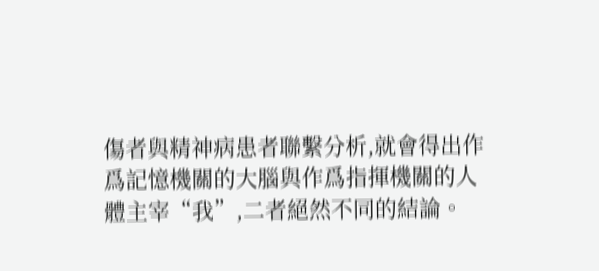傷者與精神病患者聯繫分析,就會得出作爲記憶機關的大腦與作爲指揮機關的人體主宰“我”,二者絕然不同的結論。